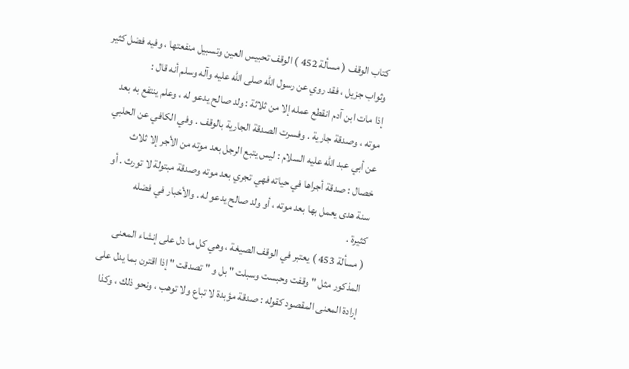كتاب الوقف ( مسألة 452 ) الوقف تحبيس العين وتسبيل منفعتها ، وفيه فضل كثير
وثواب جزيل ، فقد روي عن رسول الله صلى الله عليه وآله وسلم أنه قال :
إذا مات ابن آدم انقطع عمله إلا من ثلاثة : ولد صالح يدعو له ، وعلم ينتفع به بعد
موته ، وصدقة جارية . وفسرت الصدقة الجارية بالوقف . وفي الكافي عن الحلبي
عن أبي عبد الله عليه السلام : ليس يتبع الرجل بعد موته من الأجر إلا ثلاث
خصال : صدقة أجراها في حياته فهي تجري بعد موته وصدقة مبتولة لا تورث . أو
سنة هدى يعمل بها بعد موته ، أو ولد صالح يدعو له . والأخبار في فضله
كثيرة .
( مسألة 453 ) يعتبر في الوقف الصيغة ، وهي كل ما دل على إنشاء المعنى
المذكور مثل " وقفت وحبست وسبلت " بل و " تصدقت " إذا اقترن بما يدل على
إرادة المعنى المقصود كقوله : صدقة مؤبدة لا تباع ولا توهب ، ونحو ذلك ، وكذا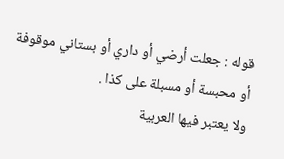قوله : جعلت أرضي أو داري أو بستاني موقوفة أو محبسة أو مسبلة على كذا .
ولا يعتبر فيها العربية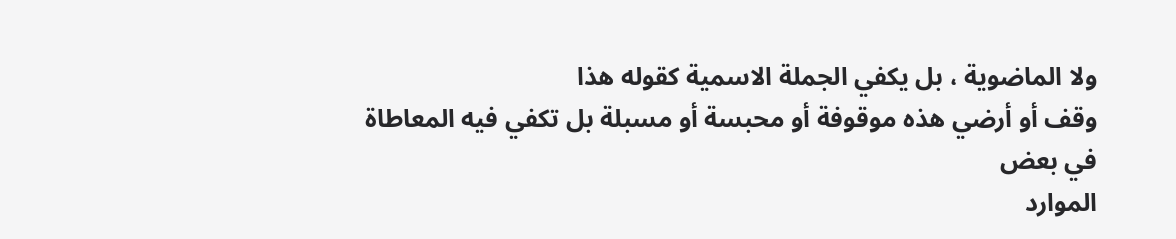ولا الماضوية ، بل يكفي الجملة الاسمية كقوله هذا
وقف أو أرضي هذه موقوفة أو محبسة أو مسبلة بل تكفي فيه المعاطاة في بعض
الموارد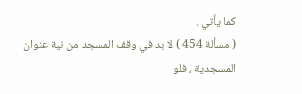كما يأتي .
( مسألة 454 ) لا بد في وقف المسجد من نية عنوان المسجدية ، فلو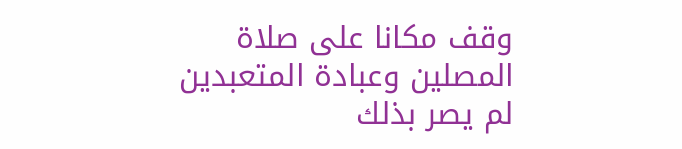وقف مكانا على صلاة المصلين وعبادة المتعبدين لم يصر بذلك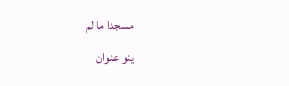مسجدا ما لم
ينو عنوان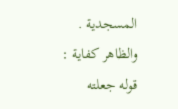المسجدية . والظاهر كفاية : قوله جعلته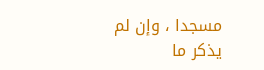مسجدا ، وإن لم يذكر ما